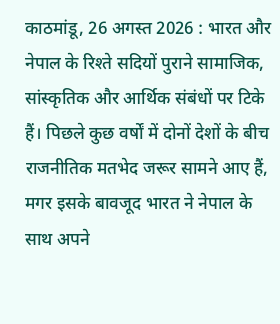काठमांडू, 26 अगस्त 2026 : भारत और नेपाल के रिश्ते सदियों पुराने सामाजिक, सांस्कृतिक और आर्थिक संबंधों पर टिके हैं। पिछले कुछ वर्षों में दोनों देशों के बीच राजनीतिक मतभेद जरूर सामने आए हैं, मगर इसके बावजूद भारत ने नेपाल के साथ अपने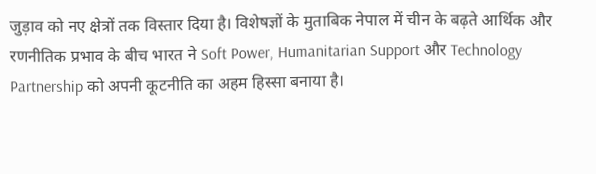जुड़ाव को नए क्षेत्रों तक विस्तार दिया है। विशेषज्ञों के मुताबिक नेपाल में चीन के बढ़ते आर्थिक और रणनीतिक प्रभाव के बीच भारत ने Soft Power, Humanitarian Support और Technology Partnership को अपनी कूटनीति का अहम हिस्सा बनाया है।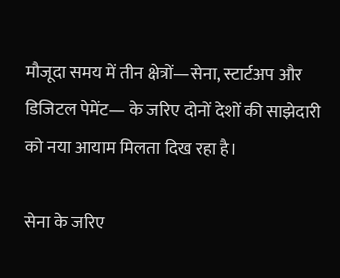मौजूदा समय में तीन क्षेत्रों—सेना, स्टार्टअप और डिजिटल पेमेंट— के जरिए दोनों देशों की साझेदारी को नया आयाम मिलता दिख रहा है।

सेना के जरिए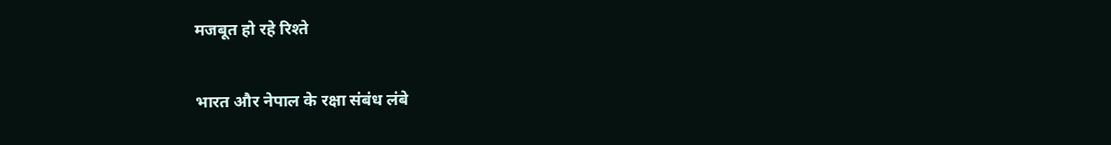मजबूत हो रहे रिश्ते

भारत और नेपाल के रक्षा संबंध लंबे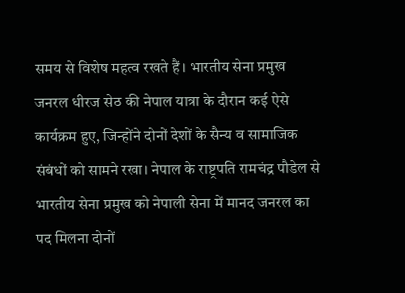समय से विशेष महत्व रखते हैं। भारतीय सेना प्रमुख जनरल धीरज सेठ की नेपाल यात्रा के दौरान कई ऐसे कार्यक्रम हुए, जिन्होंने दोनों देशों के सैन्य व सामाजिक संबंधों को सामने रखा। नेपाल के राष्ट्रपति रामचंद्र पौडेल से भारतीय सेना प्रमुख को नेपाली सेना में मानद जनरल का पद मिलना दोनों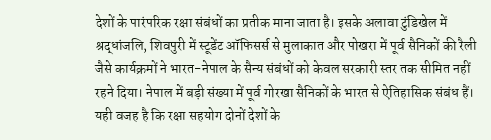देशों के पारंपरिक रक्षा संबंधों का प्रतीक माना जाता है। इसके अलावा टुंडिखेल में श्रद्धांजलि, शिवपुरी में स्टूडेंट ऑफिसर्स से मुलाकात और पोखरा में पूर्व सैनिकों की रैली जैसे कार्यक्रमों ने भारत-नेपाल के सैन्य संबंधों को केवल सरकारी स्तर तक सीमित नहीं रहने दिया। नेपाल में बड़ी संख्या में पूर्व गोरखा सैनिकों के भारत से ऐतिहासिक संबंध हैं। यही वजह है कि रक्षा सहयोग दोनों देशों के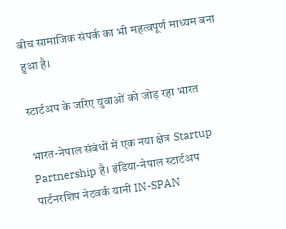बीच सामाजिक संपर्क का भी महत्वपूर्ण माध्यम बना हुआ है।

स्टार्टअप के जरिए युवाओं को जोड़ रहा भारत

भारत-नेपाल संबंधों में एक नया क्षेत्र Startup Partnership है। इंडिया-नेपाल स्टार्टअप पार्टनरशिप नेटवर्क यानी IN-SPAN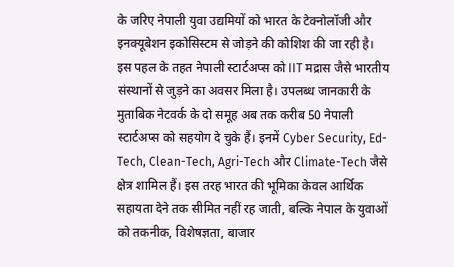के जरिए नेपाली युवा उद्यमियों को भारत के टेक्नोलॉजी और इनक्यूबेशन इकोसिस्टम से जोड़ने की कोशिश की जा रही है। इस पहल के तहत नेपाली स्टार्टअप्स को IIT मद्रास जैसे भारतीय संस्थानों से जुड़ने का अवसर मिला है। उपलब्ध जानकारी के मुताबिक नेटवर्क के दो समूह अब तक करीब 50 नेपाली स्टार्टअप्स को सहयोग दे चुके हैं। इनमें Cyber Security, Ed-Tech, Clean-Tech, Agri-Tech और Climate-Tech जैसे क्षेत्र शामिल हैं। इस तरह भारत की भूमिका केवल आर्थिक सहायता देने तक सीमित नहीं रह जाती, बल्कि नेपाल के युवाओं को तकनीक, विशेषज्ञता, बाजार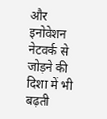और इनोवेशन नेटवर्क से जोड़ने की दिशा में भी बढ़ती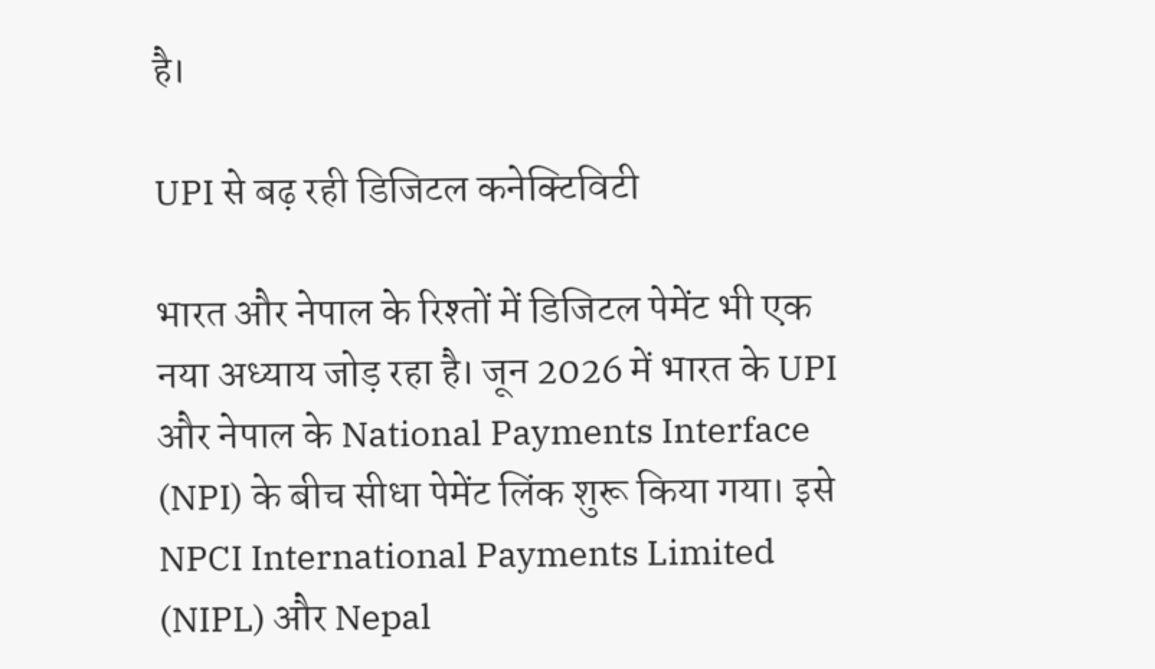है।

UPI से बढ़ रही डिजिटल कनेक्टिविटी

भारत और नेपाल के रिश्तों में डिजिटल पेमेंट भी एक नया अध्याय जोड़ रहा है। जून 2026 में भारत के UPI और नेपाल के National Payments Interface (NPI) के बीच सीधा पेमेंट लिंक शुरू किया गया। इसे NPCI International Payments Limited (NIPL) और Nepal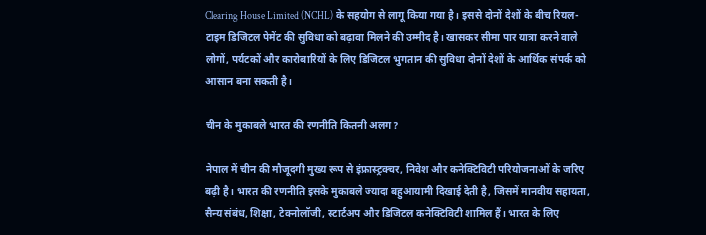Clearing House Limited (NCHL) के सहयोग से लागू किया गया है। इससे दोनों देशों के बीच रियल-टाइम डिजिटल पेमेंट की सुविधा को बढ़ावा मिलने की उम्मीद है। खासकर सीमा पार यात्रा करने वाले लोगों, पर्यटकों और कारोबारियों के लिए डिजिटल भुगतान की सुविधा दोनों देशों के आर्थिक संपर्क को आसान बना सकती है।

चीन के मुकाबले भारत की रणनीति कितनी अलग?

नेपाल में चीन की मौजूदगी मुख्य रूप से इंफ्रास्ट्रक्चर, निवेश और कनेक्टिविटी परियोजनाओं के जरिए बढ़ी है। भारत की रणनीति इसके मुकाबले ज्यादा बहुआयामी दिखाई देती है, जिसमें मानवीय सहायता, सैन्य संबंध, शिक्षा, टेक्नोलॉजी, स्टार्टअप और डिजिटल कनेक्टिविटी शामिल हैं। भारत के लिए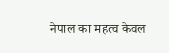नेपाल का महत्व केवल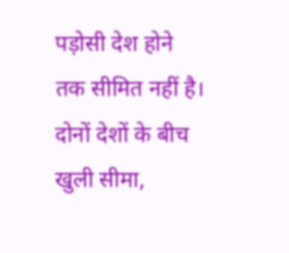पड़ोसी देश होने तक सीमित नहीं है। दोनों देशों के बीच खुली सीमा,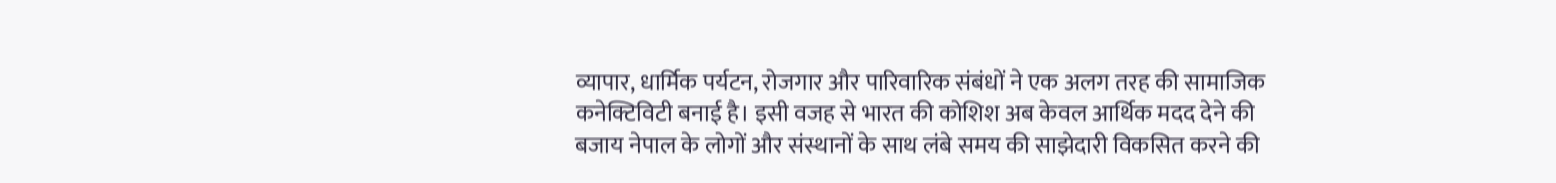व्यापार, धार्मिक पर्यटन, रोजगार और पारिवारिक संबंधों ने एक अलग तरह की सामाजिक कनेक्टिविटी बनाई है। इसी वजह से भारत की कोशिश अब केवल आर्थिक मदद देने की बजाय नेपाल के लोगों और संस्थानों के साथ लंबे समय की साझेदारी विकसित करने की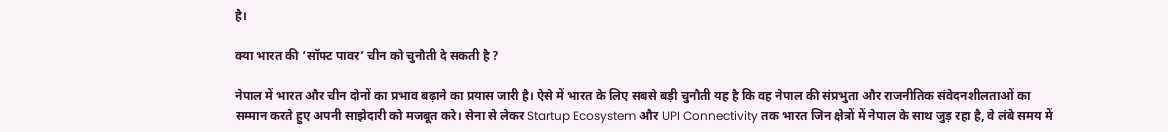है।

क्या भारत की ‘सॉफ्ट पावर’ चीन को चुनौती दे सकती है ?

नेपाल में भारत और चीन दोनों का प्रभाव बढ़ाने का प्रयास जारी है। ऐसे में भारत के लिए सबसे बड़ी चुनौती यह है कि वह नेपाल की संप्रभुता और राजनीतिक संवेदनशीलताओं का सम्मान करते हुए अपनी साझेदारी को मजबूत करे। सेना से लेकर Startup Ecosystem और UPI Connectivity तक भारत जिन क्षेत्रों में नेपाल के साथ जुड़ रहा है, वे लंबे समय में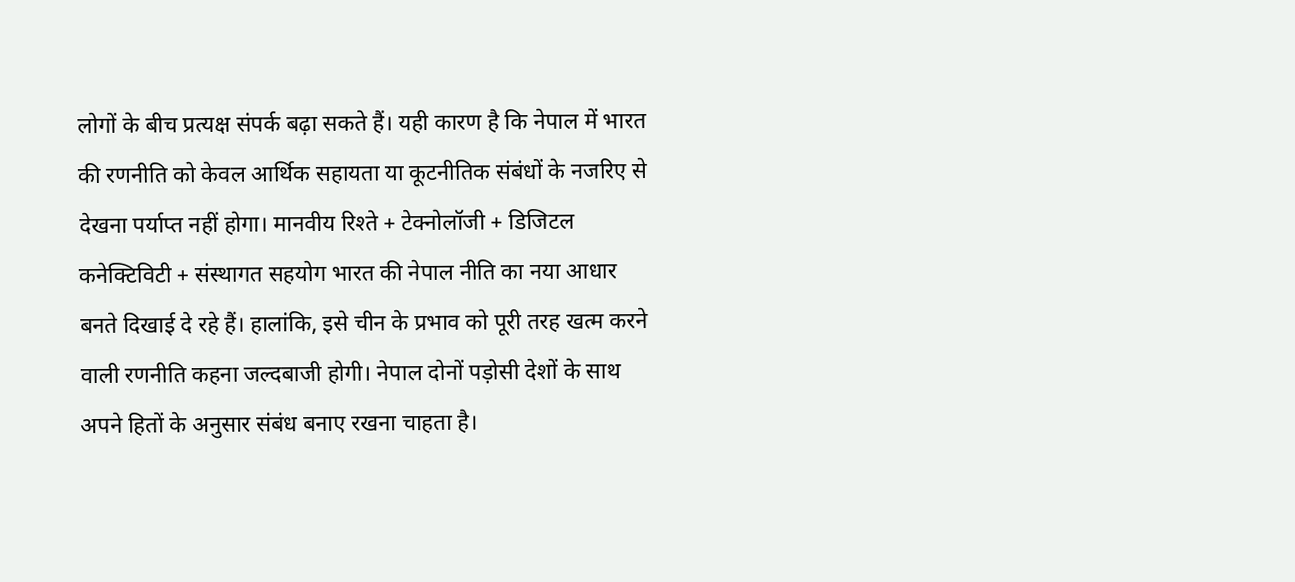लोगों के बीच प्रत्यक्ष संपर्क बढ़ा सकते हैं। यही कारण है कि नेपाल में भारत की रणनीति को केवल आर्थिक सहायता या कूटनीतिक संबंधों के नजरिए से देखना पर्याप्त नहीं होगा। मानवीय रिश्ते + टेक्नोलॉजी + डिजिटल कनेक्टिविटी + संस्थागत सहयोग भारत की नेपाल नीति का नया आधार बनते दिखाई दे रहे हैं। हालांकि, इसे चीन के प्रभाव को पूरी तरह खत्म करने वाली रणनीति कहना जल्दबाजी होगी। नेपाल दोनों पड़ोसी देशों के साथ अपने हितों के अनुसार संबंध बनाए रखना चाहता है।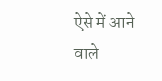ऐसे में आने वाले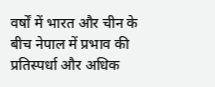वर्षों में भारत और चीन के बीच नेपाल में प्रभाव की प्रतिस्पर्धा और अधिक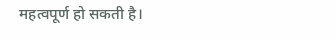महत्वपूर्ण हो सकती है।